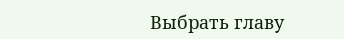Выбрать главу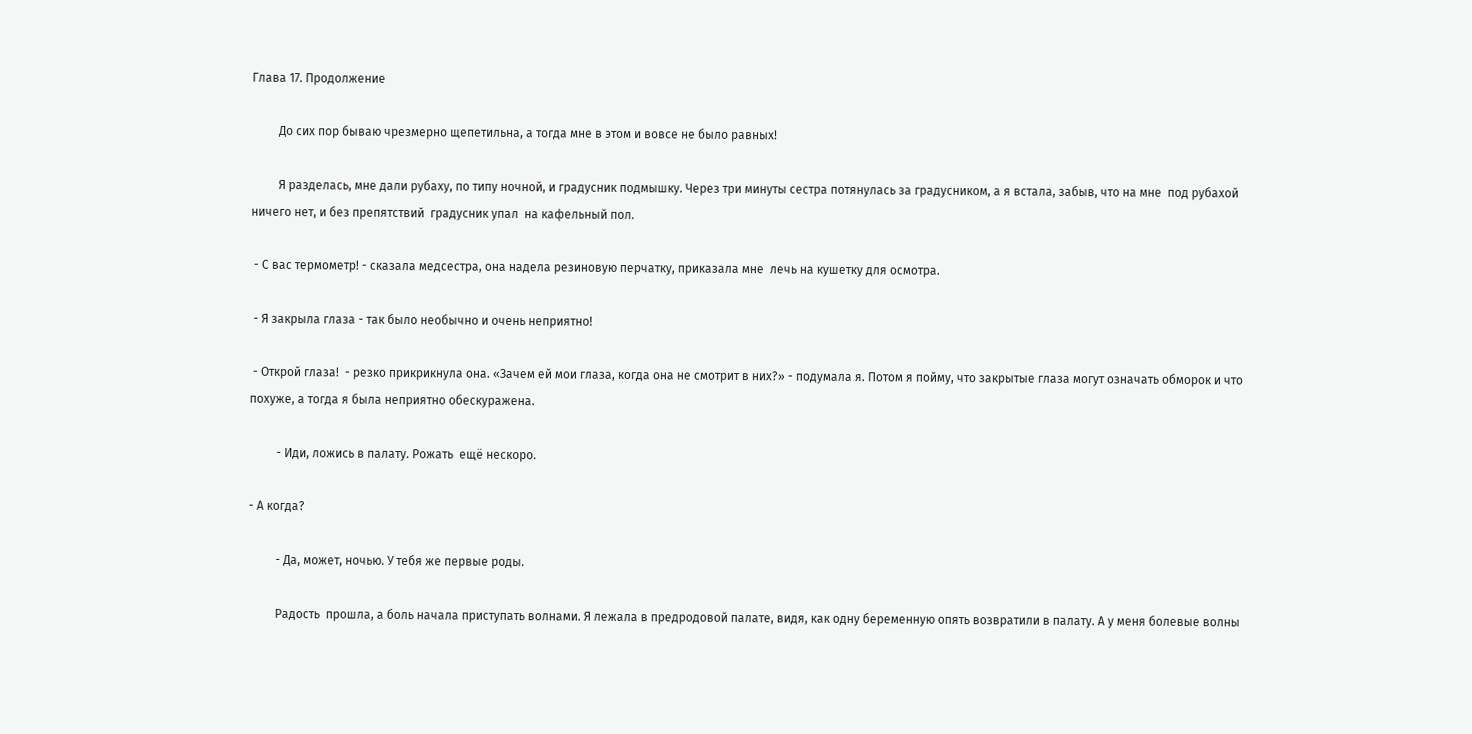Глава 17. Продолжение

         До сих пор бываю чрезмерно щепетильна, а тогда мне в этом и вовсе не было равных!

         Я разделась, мне дали рубаху, по типу ночной, и градусник подмышку. Через три минуты сестра потянулась за градусником, а я встала, забыв, что на мне  под рубахой ничего нет, и без препятствий  градусник упал  на кафельный пол.

 - С вас термометр! - сказала медсестра, она надела резиновую перчатку, приказала мне  лечь на кушетку для осмотра.

 - Я закрыла глаза - так было необычно и очень неприятно!

 - Открой глаза!  - резко прикрикнула она. «Зачем ей мои глаза, когда она не смотрит в них?» - подумала я. Потом я пойму, что закрытые глаза могут означать обморок и что похуже, а тогда я была неприятно обескуражена.

         - Иди, ложись в палату. Рожать  ещё нескоро.

- А когда?

         - Да, может, ночью. У тебя же первые роды.

         Радость  прошла, а боль начала приступать волнами. Я лежала в предродовой палате, видя, как одну беременную опять возвратили в палату. А у меня болевые волны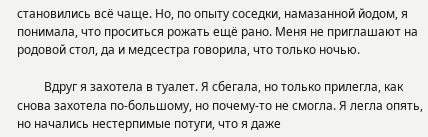становились всё чаще. Но, по опыту соседки, намазанной йодом, я понимала, что проситься рожать ещё рано. Меня не приглашают на родовой стол, да и медсестра говорила, что только ночью.

         Вдруг я захотела в туалет. Я сбегала, но только прилегла, как снова захотела по-большому, но почему-то не смогла. Я легла опять, но начались нестерпимые потуги, что я даже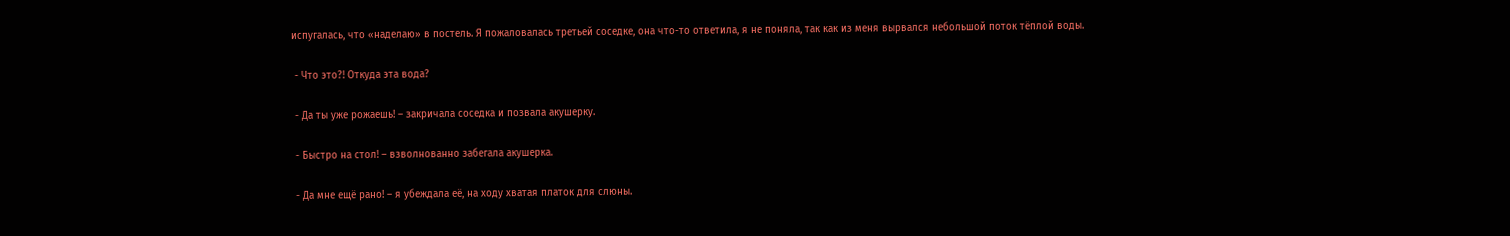испугалась, что «наделаю» в постель. Я пожаловалась третьей соседке, она что-то ответила, я не поняла, так как из меня вырвался небольшой поток тёплой воды.

 - Что это?! Откуда эта вода?

 - Да ты уже рожаешь! – закричала соседка и позвала акушерку.

 - Быстро на стол! – взволнованно забегала акушерка.

 - Да мне ещё рано! – я убеждала её, на ходу хватая платок для слюны.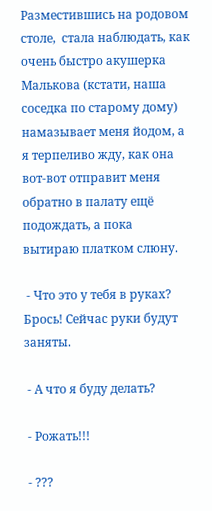Разместившись на родовом столе,  стала наблюдать, как очень быстро акушерка Малькова (кстати, наша соседка по старому дому) намазывает меня йодом, а я терпеливо жду, как она вот-вот отправит меня обратно в палату ещё подождать, а пока   вытираю платком слюну.

 - Что это у тебя в руках? Брось! Сейчас руки будут заняты.

 - А что я буду делать?

 - Рожать!!!

 - ???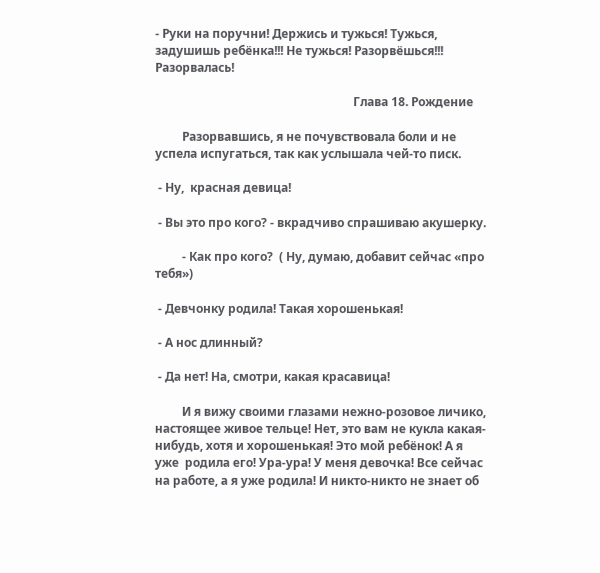- Руки на поручни! Держись и тужься! Тужься, задушишь ребёнка!!! Не тужься! Разорвёшься!!! Разорвалась!

                                                                  Глава 18. Рождение

         Разорвавшись, я не почувствовала боли и не успела испугаться, так как услышала чей-то писк.

 - Ну,  красная девица!

 - Вы это про кого? - вкрадчиво спрашиваю акушерку.

         - Как про кого?  ( Ну, думаю, добавит сейчас «про тебя»)

 - Девчонку родила! Такая хорошенькая!

 - А нос длинный?

 - Да нет! На, смотри, какая красавица!

         И я вижу своими глазами нежно-розовое личико, настоящее живое тельце! Нет, это вам не кукла какая-нибудь, хотя и хорошенькая! Это мой ребёнок! А я уже  родила его! Ура-ура! У меня девочка! Все сейчас на работе, а я уже родила! И никто-никто не знает об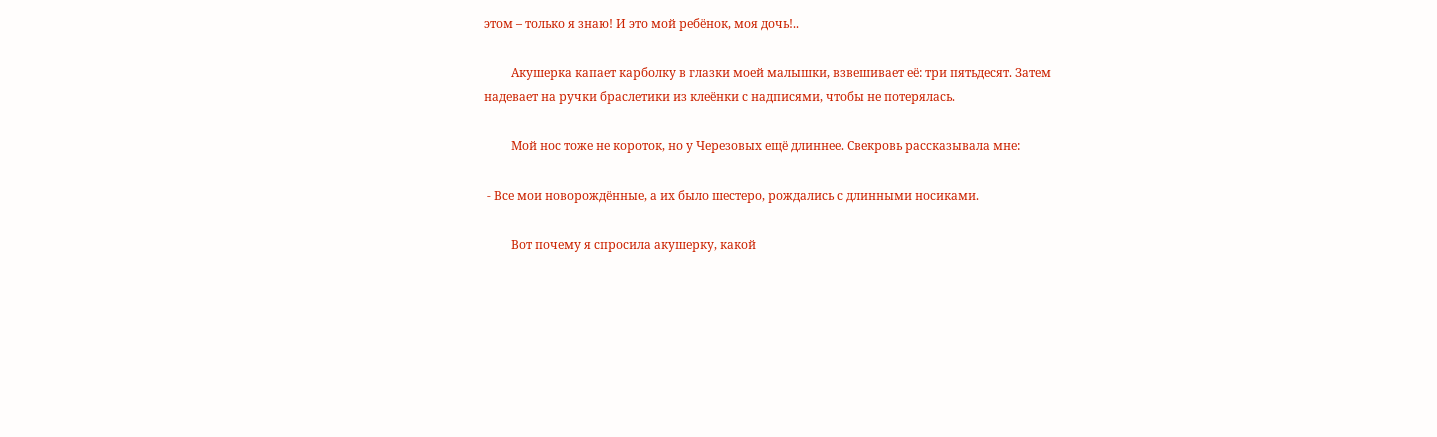этом – только я знаю! И это мой ребёнок, моя дочь!..

         Акушерка капает карболку в глазки моей малышки, взвешивает её: три пятьдесят. Затем надевает на ручки браслетики из клеёнки с надписями, чтобы не потерялась.

         Мой нос тоже не короток, но у Черезовых ещё длиннее. Свекровь рассказывала мне:

 - Все мои новорождённые, а их было шестеро, рождались с длинными носиками.

         Вот почему я спросила акушерку, какой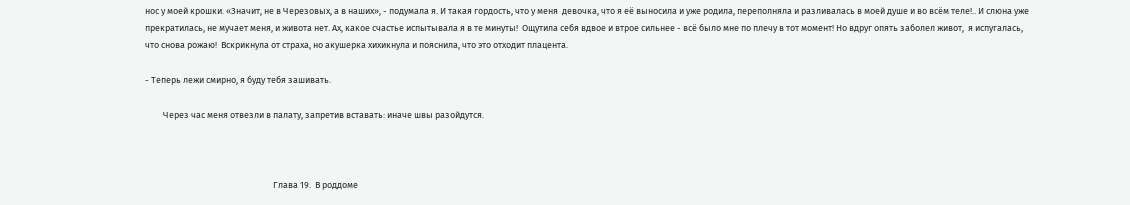нос у моей крошки. «Значит, не в Черезовых, а в наших», - подумала я. И такая гордость, что у меня  девочка, что я её выносила и уже родила, переполняла и разливалась в моей душе и во всём теле!.. И слюна уже прекратилась, не мучает меня, и живота нет. Ах, какое счастье испытывала я в те минуты!  Ощутила себя вдвое и втрое сильнее - всё было мне по плечу в тот момент! Но вдруг опять заболел живот,  я испугалась, что снова рожаю!  Вскрикнула от страха, но акушерка хихикнула и пояснила, что это отходит плацента.

- Теперь лежи смирно, я буду тебя зашивать.

         Через час меня отвезли в палату, запретив вставать: иначе швы разойдутся.



                                                                Глава 19.  В роддоме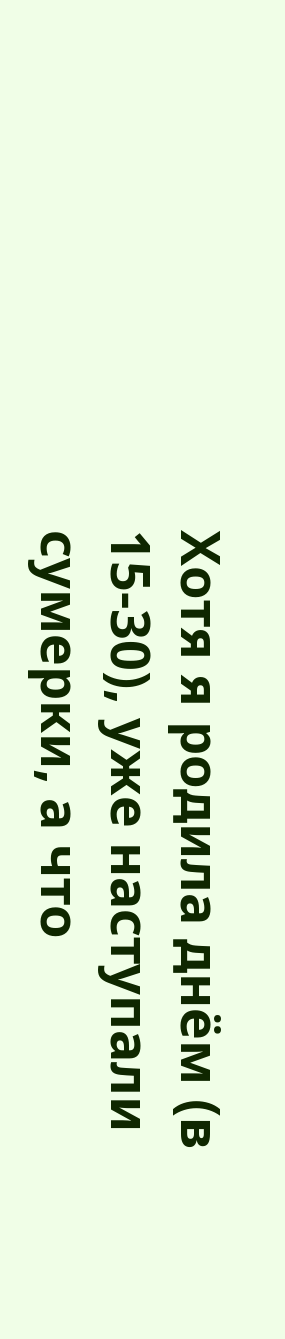Хотя я родила днём (в 15-30), уже наступали сумерки, а что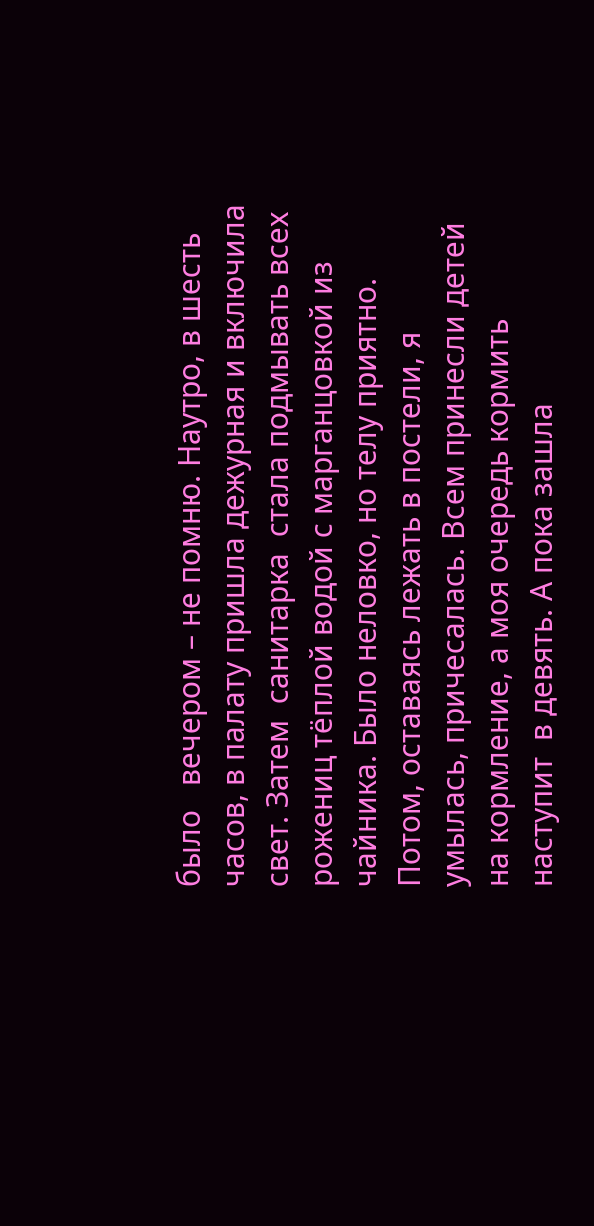было   вечером – не помню. Наутро, в шесть часов, в палату пришла дежурная и включила свет. Затем  санитарка  стала подмывать всех рожениц тёплой водой с марганцовкой из чайника. Было неловко, но телу приятно. Потом, оставаясь лежать в постели, я умылась, причесалась. Всем принесли детей на кормление, а моя очередь кормить наступит  в девять. А пока зашла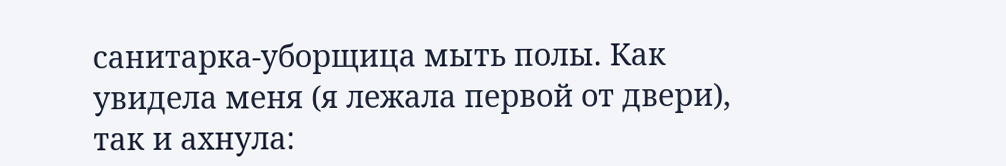санитарка-уборщица мыть полы. Как увидела меня (я лежала первой от двери), так и ахнула: